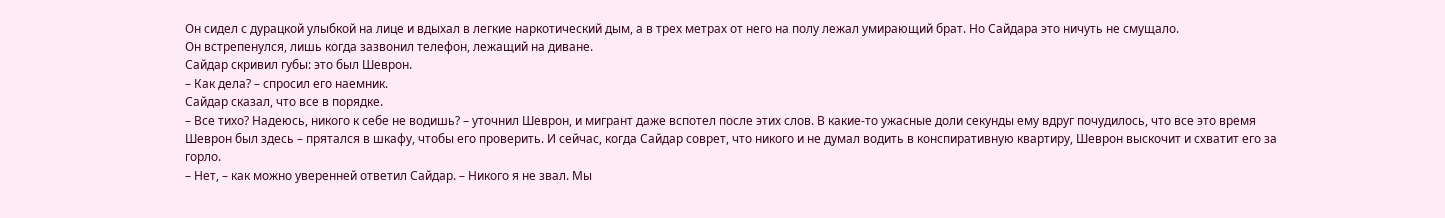Он сидел с дурацкой улыбкой на лице и вдыхал в легкие наркотический дым, а в трех метрах от него на полу лежал умирающий брат. Но Сайдара это ничуть не смущало.
Он встрепенулся, лишь когда зазвонил телефон, лежащий на диване.
Сайдар скривил губы: это был Шеврон.
– Как дела? – спросил его наемник.
Сайдар сказал, что все в порядке.
– Все тихо? Надеюсь, никого к себе не водишь? – уточнил Шеврон, и мигрант даже вспотел после этих слов. В какие-то ужасные доли секунды ему вдруг почудилось, что все это время Шеврон был здесь – прятался в шкафу, чтобы его проверить. И сейчас, когда Сайдар соврет, что никого и не думал водить в конспиративную квартиру, Шеврон выскочит и схватит его за горло.
– Нет, – как можно уверенней ответил Сайдар. – Никого я не звал. Мы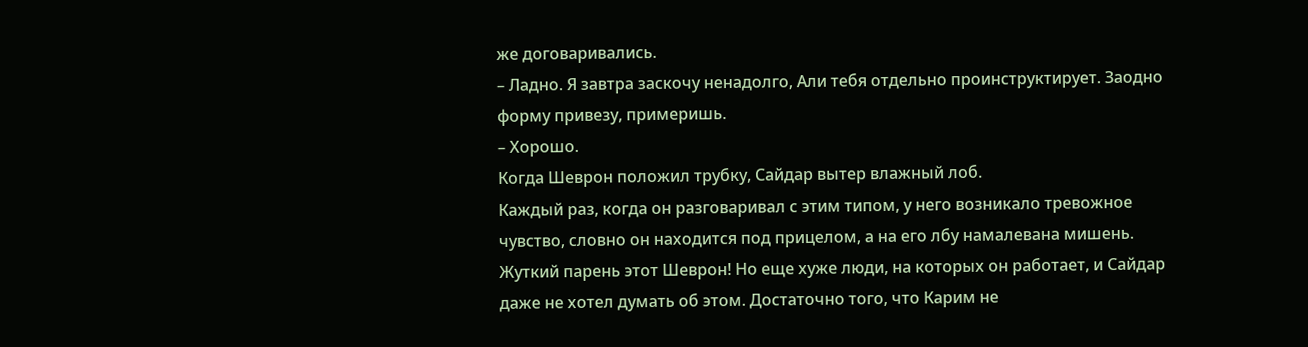же договаривались.
– Ладно. Я завтра заскочу ненадолго, Али тебя отдельно проинструктирует. Заодно форму привезу, примеришь.
– Хорошо.
Когда Шеврон положил трубку, Сайдар вытер влажный лоб.
Каждый раз, когда он разговаривал с этим типом, у него возникало тревожное чувство, словно он находится под прицелом, а на его лбу намалевана мишень. Жуткий парень этот Шеврон! Но еще хуже люди, на которых он работает, и Сайдар даже не хотел думать об этом. Достаточно того, что Карим не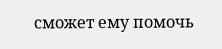сможет ему помочь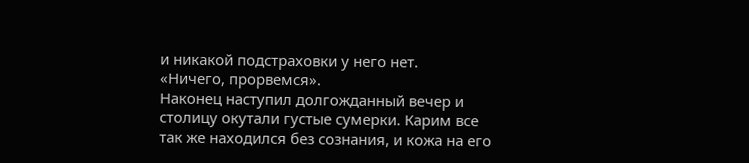и никакой подстраховки у него нет.
«Ничего, прорвемся».
Наконец наступил долгожданный вечер и столицу окутали густые сумерки. Карим все так же находился без сознания, и кожа на его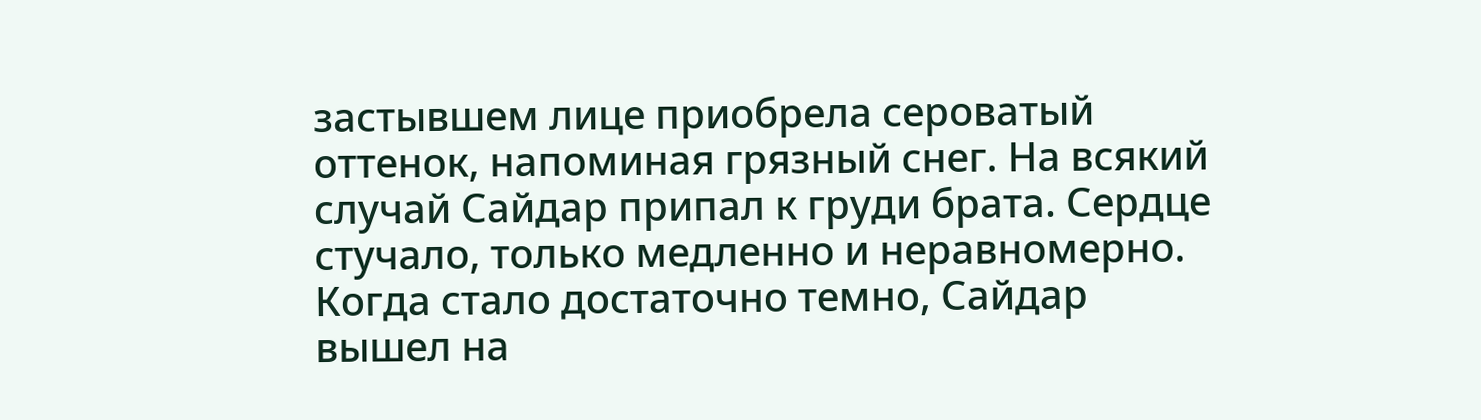застывшем лице приобрела сероватый оттенок, напоминая грязный снег. На всякий случай Сайдар припал к груди брата. Сердце стучало, только медленно и неравномерно.
Когда стало достаточно темно, Сайдар вышел на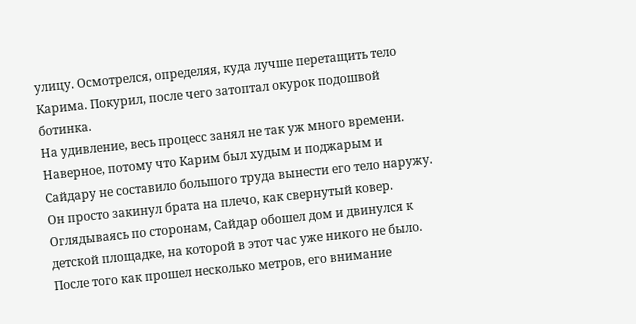улицу. Осмотрелся, определяя, куда лучше перетащить тело Карима. Покурил, после чего затоптал окурок подошвой ботинка.
На удивление, весь процесс занял не так уж много времени. Наверное, потому что Карим был худым и поджарым и Сайдару не составило большого труда вынести его тело наружу. Он просто закинул брата на плечо, как свернутый ковер.
Оглядываясь по сторонам, Сайдар обошел дом и двинулся к детской площадке, на которой в этот час уже никого не было. После того как прошел несколько метров, его внимание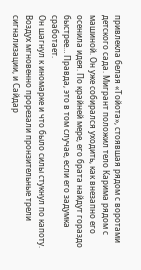привлекла белая «Тойота», стоявшая рядом с воротами детского сада. Мигрант положил тело Карима рядом с машиной. Он уже собирался уходить, как внезапно его осенила идея. По крайней мере, его брата найдут гораздо быстрее… Правда, это в том случае, если его задумка сработает.
Он шагнул к иномарке и что было силы стукнул по капоту. Воздух мгновенно прорезали пронзительные трели сигнализации, и Сайдар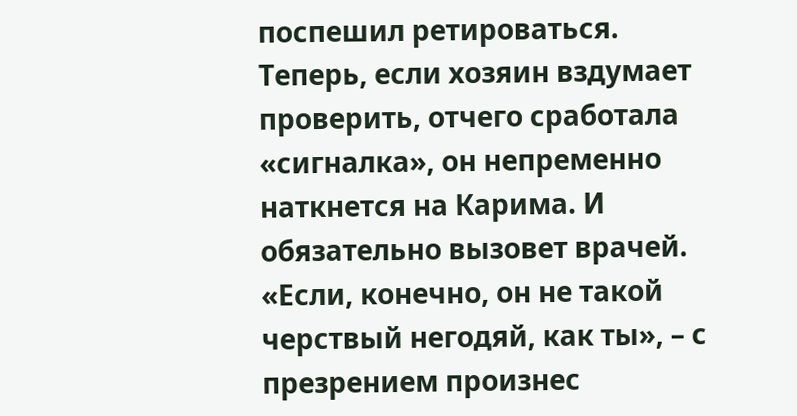поспешил ретироваться.
Теперь, если хозяин вздумает проверить, отчего сработала «сигналка», он непременно наткнется на Карима. И обязательно вызовет врачей.
«Если, конечно, он не такой черствый негодяй, как ты», – с презрением произнес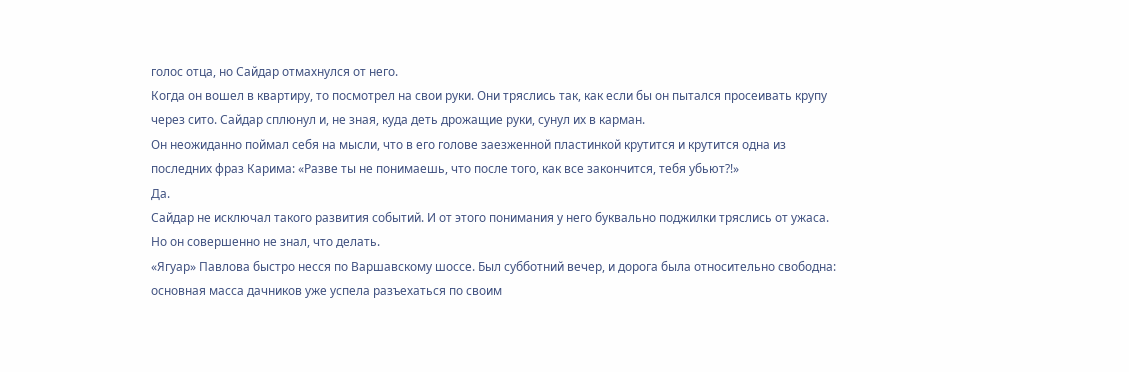голос отца, но Сайдар отмахнулся от него.
Когда он вошел в квартиру, то посмотрел на свои руки. Они тряслись так, как если бы он пытался просеивать крупу через сито. Сайдар сплюнул и, не зная, куда деть дрожащие руки, сунул их в карман.
Он неожиданно поймал себя на мысли, что в его голове заезженной пластинкой крутится и крутится одна из последних фраз Карима: «Разве ты не понимаешь, что после того, как все закончится, тебя убьют?!»
Да.
Сайдар не исключал такого развития событий. И от этого понимания у него буквально поджилки тряслись от ужаса. Но он совершенно не знал, что делать.
«Ягуар» Павлова быстро несся по Варшавскому шоссе. Был субботний вечер, и дорога была относительно свободна: основная масса дачников уже успела разъехаться по своим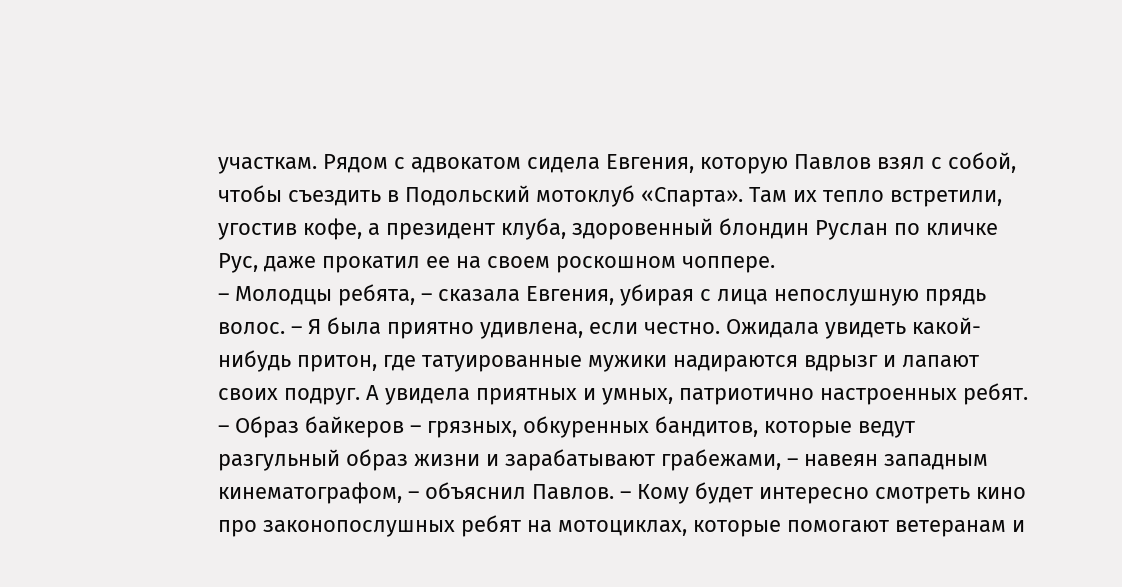участкам. Рядом с адвокатом сидела Евгения, которую Павлов взял с собой, чтобы съездить в Подольский мотоклуб «Спарта». Там их тепло встретили, угостив кофе, а президент клуба, здоровенный блондин Руслан по кличке Рус, даже прокатил ее на своем роскошном чоппере.
– Молодцы ребята, – сказала Евгения, убирая с лица непослушную прядь волос. – Я была приятно удивлена, если честно. Ожидала увидеть какой-нибудь притон, где татуированные мужики надираются вдрызг и лапают своих подруг. А увидела приятных и умных, патриотично настроенных ребят.
– Образ байкеров – грязных, обкуренных бандитов, которые ведут разгульный образ жизни и зарабатывают грабежами, – навеян западным кинематографом, – объяснил Павлов. – Кому будет интересно смотреть кино про законопослушных ребят на мотоциклах, которые помогают ветеранам и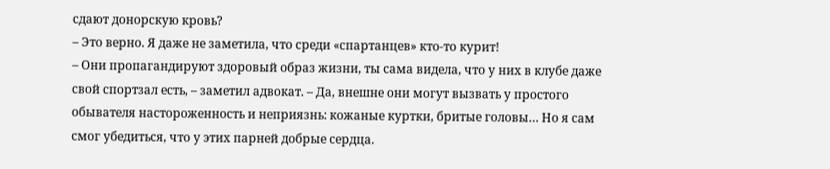сдают донорскую кровь?
– Это верно. Я даже не заметила, что среди «спартанцев» кто-то курит!
– Они пропагандируют здоровый образ жизни, ты сама видела, что у них в клубе даже свой спортзал есть, – заметил адвокат. – Да, внешне они могут вызвать у простого обывателя настороженность и неприязнь: кожаные куртки, бритые головы… Но я сам смог убедиться, что у этих парней добрые сердца.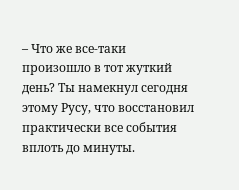– Что же все-таки произошло в тот жуткий день? Ты намекнул сегодня этому Русу, что восстановил практически все события вплоть до минуты.